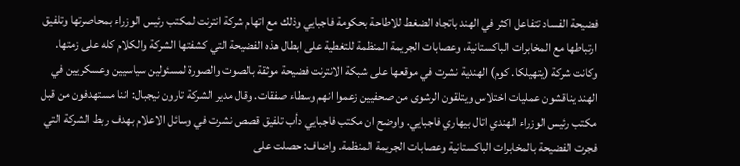فضيحة الفساد تتفاعل اكثر في الهند باتجاه الضغط للاطاحة بحكومة فاجبايي وذلك مع اتهام شركة انترنت لمكتب رئيس الوزراء بمحاصرتها وتلفيق ارتباطها مع المخابرات الباكستانية، وعصابات الجريمة المنظمة للتغطية على ابطال هذه الفضيحة التي كشفتها الشركة والكلام كله على زمتها. وكانت شركة (يتهيلكا. كوم) الهندية نشرت في موقعها على شبكة الانترنت فضيحة موثقة بالصوت والصورة لمسئولين سياسيين وعسكريين في الهند يناقشون عمليات اختلاس ويتلقون الرشوى من صحفيين زعموا انهم وسطاء صفقات. وقال مدير الشركة تارون نيجبال: اننا مستهدفون من قبل مكتب رئيس الوزراء الهندي اتال بيهاري فاجبايي. واوضح ان مكتب فاجبايي دأب تلفيق قصص نشرت في وسائل الاعلام بهدف ربط الشركة التي فجرت الفضيحة بالمخابرات الباكستانية وعصابات الجريمة المنظمة. واضاف: حصلت على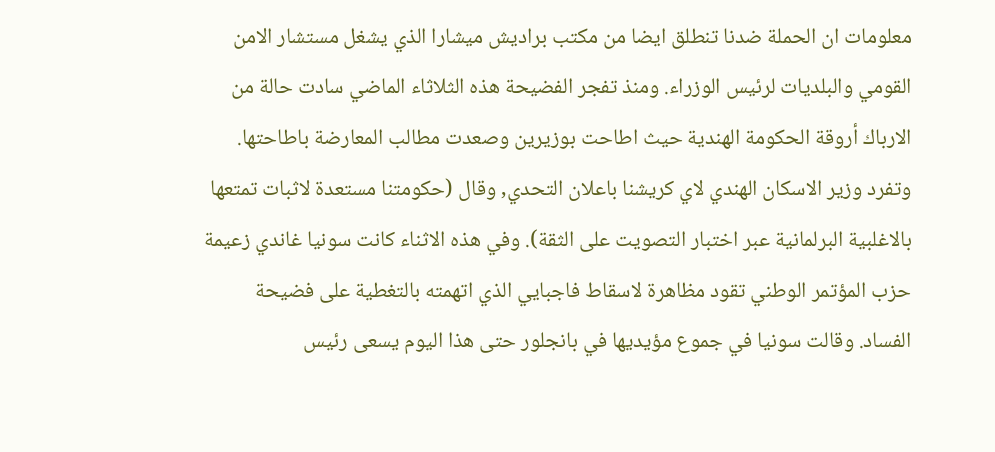معلومات ان الحملة ضدنا تنطلق ايضا من مكتب براديش ميشارا الذي يشغل مستشار الامن القومي والبلديات لرئيس الوزراء. ومنذ تفجر الفضيحة هذه الثلاثاء الماضي سادت حالة من الارباك أروقة الحكومة الهندية حيث اطاحت بوزيرين وصعدت مطالب المعارضة باطاحتها. وتفرد وزير الاسكان الهندي لاي كريشنا باعلان التحدي, وقال (حكومتنا مستعدة لاثبات تمتعها بالاغلبية البرلمانية عبر اختبار التصويت على الثقة). وفي هذه الاثناء كانت سونيا غاندي زعيمة حزب المؤتمر الوطني تقود مظاهرة لاسقاط فاجبايي الذي اتهمته بالتغطية على فضيحة الفساد. وقالت سونيا في جموع مؤيديها في بانجلور حتى هذا اليوم يسعى رئيس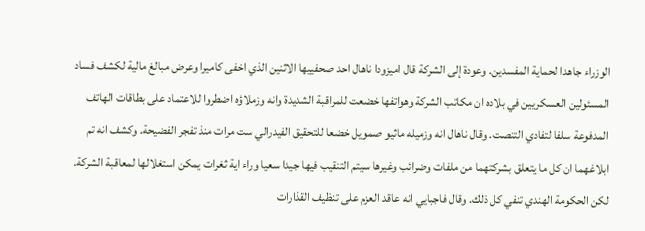الوزراء جاهدا لحماية المفسدين. وعودة إلى الشركة قال اميزودا ناهال احد صحفييها الاثنين الذي اخفى كاميرا وعرض مبالغ مالية لكشف فساد المسئولين العسكريين في بلاده ان مكاتب الشركة وهواتفها خضعت للمراقبة الشديدة وانه وزملاؤه اضطروا للاعتماد على بطاقات الهاتف المدفوعة سلفا لتفادي التنصت. وقال ناهال انه وزميله ماثيو صمويل خضعا للتحقيق الفيدرالي ست مرات منذ تفجر الفضيحة. وكشف انه تم ابلاغهما ان كل ما يتعلق بشركتهما من ملفات وضرائب وغيرها سيتم التنقيب فيها جيدا سعيا وراء اية ثغرات يمكن استغلالها لمعاقبة الشركة. لكن الحكومة الهندي تنفي كل ذلك. وقال فاجبايي انه عاقد العزم على تنظيف القذارات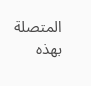المتصلة بهذه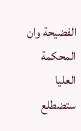الفضيحة وان المحكمة العليا ستضطلع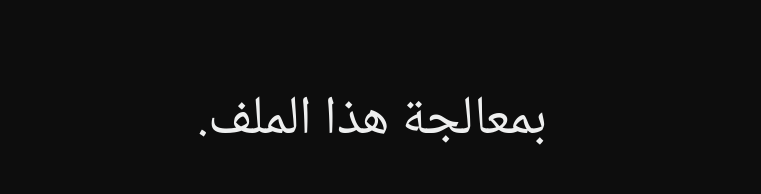بمعالجة هذا الملف.